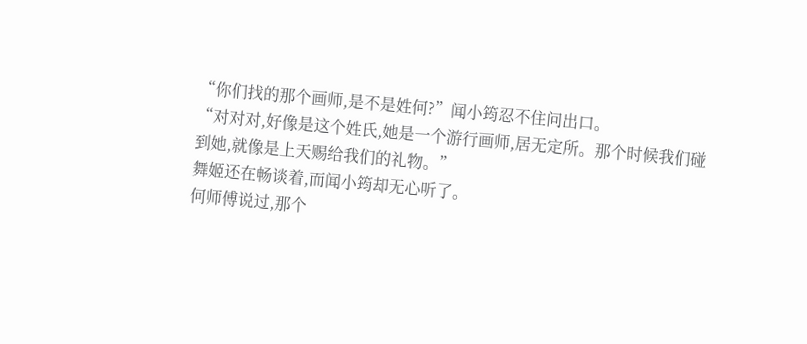“你们找的那个画师,是不是姓何?”闻小筠忍不住问出口。
“对对对,好像是这个姓氏,她是一个游行画师,居无定所。那个时候我们碰到她,就像是上天赐给我们的礼物。”
舞姬还在畅谈着,而闻小筠却无心听了。
何师傅说过,那个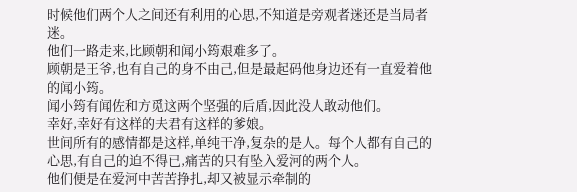时候他们两个人之间还有利用的心思,不知道是旁观者迷还是当局者迷。
他们一路走来,比顾朝和闻小筠艰难多了。
顾朝是王爷,也有自己的身不由己,但是最起码他身边还有一直爱着他的闻小筠。
闻小筠有闻佐和方觅这两个坚强的后盾,因此没人敢动他们。
幸好,幸好有这样的夫君有这样的爹娘。
世间所有的感情都是这样,单纯干净,复杂的是人。每个人都有自己的心思,有自己的迫不得已,痛苦的只有坠入爱河的两个人。
他们便是在爱河中苦苦挣扎,却又被显示牵制的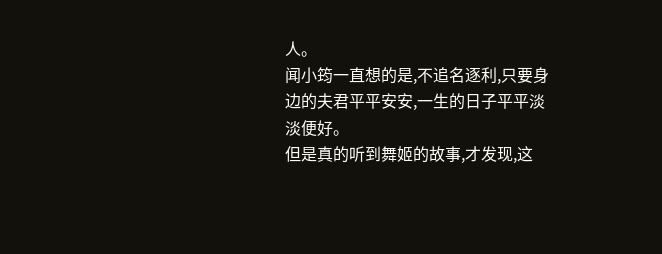人。
闻小筠一直想的是,不追名逐利,只要身边的夫君平平安安,一生的日子平平淡淡便好。
但是真的听到舞姬的故事,才发现,这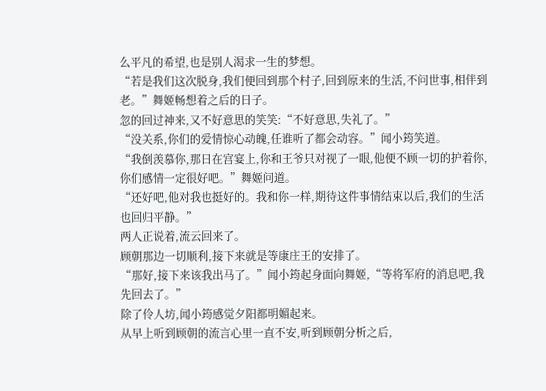么平凡的希望,也是别人渴求一生的梦想。
“若是我们这次脱身,我们便回到那个村子,回到原来的生活,不问世事,相伴到老。”舞姬畅想着之后的日子。
忽的回过神来,又不好意思的笑笑:“不好意思,失礼了。”
“没关系,你们的爱情惊心动魄,任谁听了都会动容。”闻小筠笑道。
“我倒羡慕你,那日在宫宴上,你和王爷只对视了一眼,他便不顾一切的护着你,你们感情一定很好吧。”舞姬问道。
“还好吧,他对我也挺好的。我和你一样,期待这件事情结束以后,我们的生活也回归平静。”
两人正说着,流云回来了。
顾朝那边一切顺利,接下来就是等康庄王的安排了。
“那好,接下来该我出马了。”闻小筠起身面向舞姬,“等将军府的消息吧,我先回去了。”
除了伶人坊,闻小筠感觉夕阳都明媚起来。
从早上听到顾朝的流言心里一直不安,听到顾朝分析之后,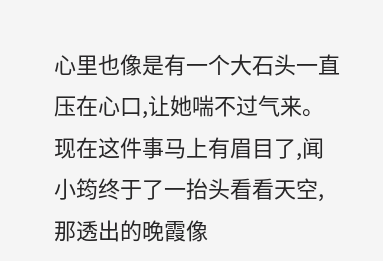心里也像是有一个大石头一直压在心口,让她喘不过气来。
现在这件事马上有眉目了,闻小筠终于了一抬头看看天空,那透出的晚霞像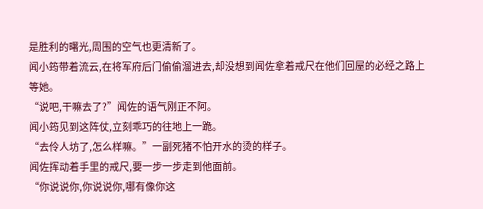是胜利的曙光,周围的空气也更清新了。
闻小筠带着流云,在将军府后门偷偷溜进去,却没想到闻佐拿着戒尺在他们回屋的必经之路上等她。
“说吧,干嘛去了?”闻佐的语气刚正不阿。
闻小筠见到这阵仗,立刻乖巧的往地上一跪。
“去伶人坊了,怎么样嘛。”一副死猪不怕开水的烫的样子。
闻佐挥动着手里的戒尺,要一步一步走到他面前。
“你说说你,你说说你,哪有像你这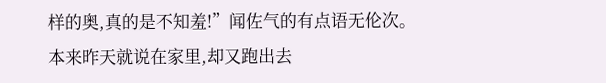样的奥,真的是不知羞!”闻佐气的有点语无伦次。
本来昨天就说在家里,却又跑出去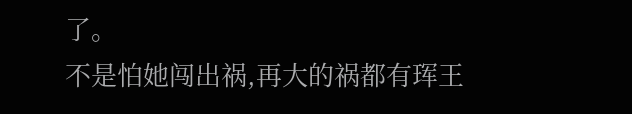了。
不是怕她闯出祸,再大的祸都有珲王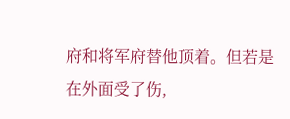府和将军府替他顶着。但若是在外面受了伤,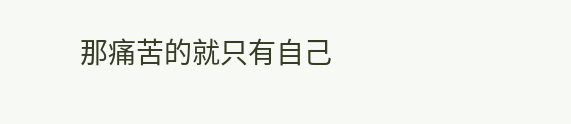那痛苦的就只有自己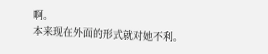啊。
本来现在外面的形式就对她不利。